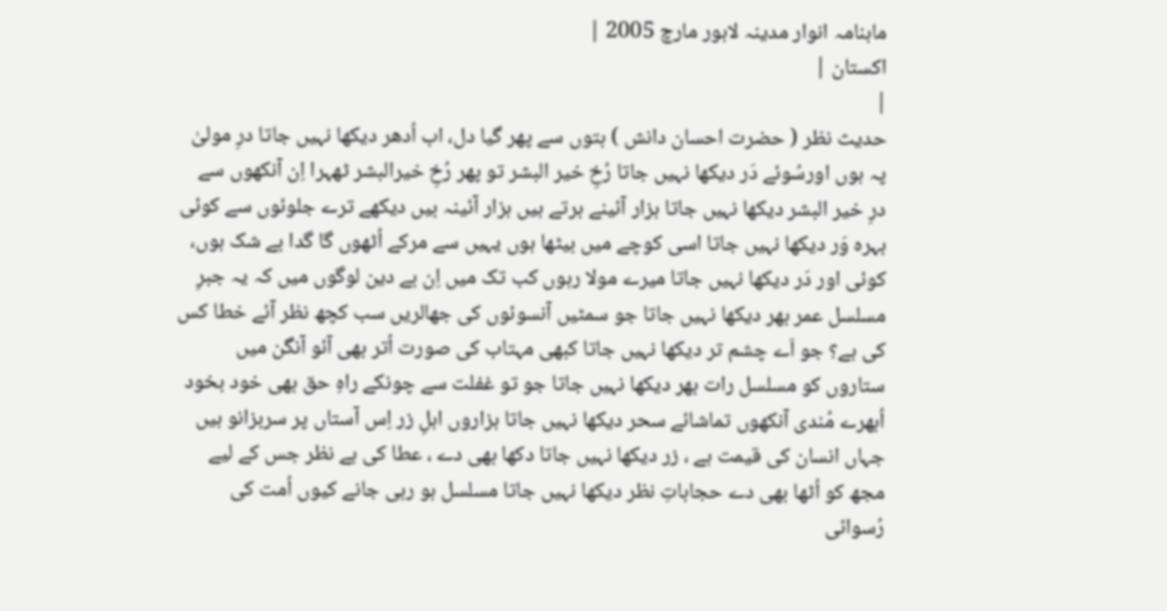ماہنامہ انوار مدینہ لاہور مارچ 2005 |
اكستان |
|
حدیث نظر ( حضرت احسان دانش ) بتوں سے پھر گیا دل، اب اُدھر دیکھا نہیں جاتا درِ مولیٰ پہ ہوں اورسُوئے دَر دیکھا نہیں جاتا رُخِ خیر البشر تو پھر رُخِ خیرالبشر ٹھہرا اِن آنکھوں سے درِ خیر البشر دیکھا نہیں جاتا ہزار آئینے برتے ہیں ہزار آئینہ بیں دیکھے ترے جلوئوں سے کوئی بہرہ وَر دیکھا نہیں جاتا اسی کوچے میں بیٹھا ہوں یہیں سے مرکے اُٹھوں گا گدا بے شک ہوں، کوئی اور دَر دیکھا نہیں جاتا میرے مولا رہوں کب تک میں اِن بے دین لوگوں میں کہ یہ جبرِ مسلسل عمر بھر دیکھا نہیں جاتا جو سمٹیں آنسوئوں کی جھالریں سب کچھ نظر آئے خطا کس کی ہے؟ جو اَے چشم تر دیکھا نہیں جاتا کبھی مہتاب کی صورت اُتر بھی آئو آنگن میں ستاروں کو مسلسل رات بھر دیکھا نہیں جاتا جو تو غفلت سے چونکے راہِ حق بھی خود بخود اُبھرے مُندی آنکھوں تماشائے سحر دیکھا نہیں جاتا ہزاروں اہلِ زر اِس آستاں پر سربزانو ہیں جہاں انسان کی قیمت ہے ، زر دیکھا نہیں جاتا دکھا بھی دے ، عطا کی ہے نظر جس کے لیے مجھ کو اُٹھا بھی دے حجاباتِ نظر دیکھا نہیں جاتا مسلسل ہو رہی جانے کیوں اُمت کی رُسوائی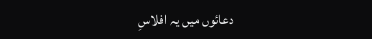دعائوں میں یہ افلاسِ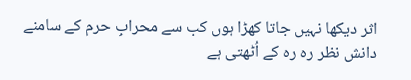اثر دیکھا نہیں جاتا کھڑا ہوں کب سے محرابِ حرم کے سامنے دانش نظر رہ رہ کے اُٹھتی ہے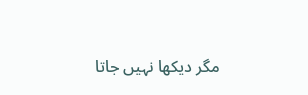مگر دیکھا نہیں جاتا